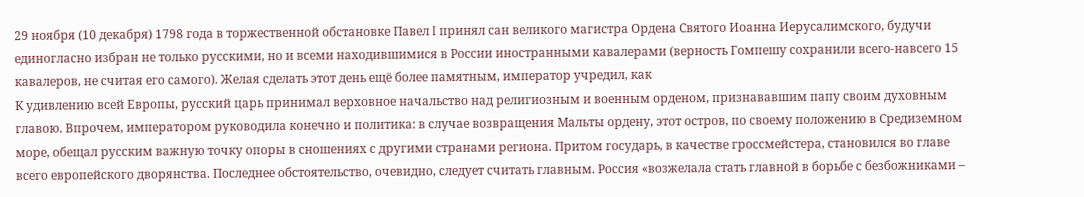29 ноября (10 декабря) 1798 года в торжественной обстановке Павел I принял сан великого магистра Ордена Святого Иоанна Иерусалимского, будучи единогласно избран не только русскими, но и всеми находившимися в России иностранными кавалерами (верность Гомпешу сохранили всего-навсего 15 кавалеров, не считая его самого). Желая сделать этот день ещё более памятным, император учредил, как
К удивлению всей Европы, русский царь принимал верховное начальство над религиозным и военным орденом, признававшим папу своим духовным главою. Впрочем, императором руководила конечно и политика: в случае возвращения Мальты ордену, этот остров, по своему положению в Средиземном море, обещал русским важную точку опоры в сношениях с другими странами региона. Притом государь, в качестве гроссмейстера, становился во главе всего европейского дворянства. Последнее обстоятельство, очевидно, следует считать главным. Россия «возжелала стать главной в борьбе с безбожниками –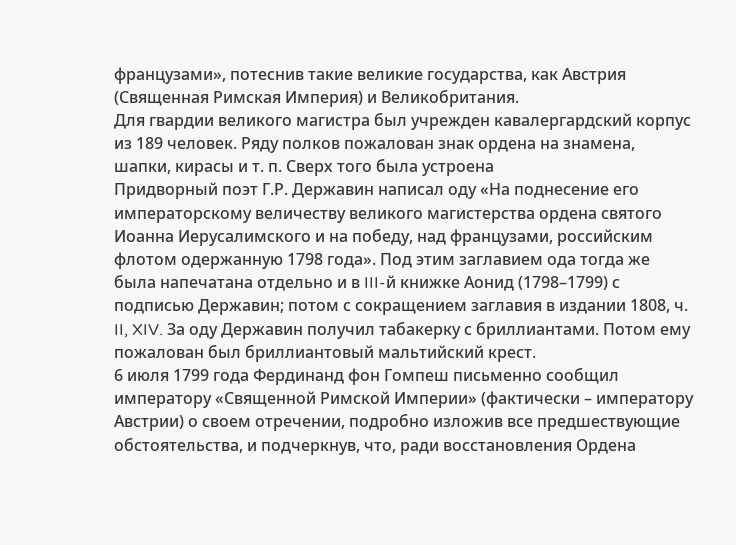французами», потеснив такие великие государства, как Австрия (Священная Римская Империя) и Великобритания.
Для гвардии великого магистра был учрежден кавалергардский корпус из 189 человек. Ряду полков пожалован знак ордена на знамена, шапки, кирасы и т. п. Сверх того была устроена
Придворный поэт Г.Р. Державин написал оду «На поднесение его императорскому величеству великого магистерства ордена святого Иоанна Иерусалимского и на победу, над французами, российским флотом одержанную 1798 года». Под этим заглавием ода тогда же была напечатана отдельно и в III-й книжке Аонид (1798–1799) с подписью Державин; потом с сокращением заглавия в издании 1808, ч. II, XIV. За оду Державин получил табакерку с бриллиантами. Потом ему пожалован был бриллиантовый мальтийский крест.
6 июля 1799 года Фердинанд фон Гомпеш письменно сообщил императору «Священной Римской Империи» (фактически – императору Австрии) о своем отречении, подробно изложив все предшествующие обстоятельства, и подчеркнув, что, ради восстановления Ордена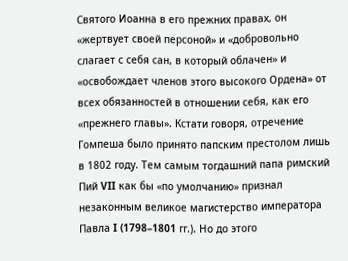Святого Иоанна в его прежних правах, он «жертвует своей персоной» и «добровольно слагает с себя сан, в который облачен» и «освобождает членов этого высокого Ордена» от всех обязанностей в отношении себя, как его «прежнего главы». Кстати говоря, отречение Гомпеша было принято папским престолом лишь в 1802 году. Тем самым тогдашний папа римский Пий VII как бы «по умолчанию» признал незаконным великое магистерство императора Павла I (1798–1801 гг.). Но до этого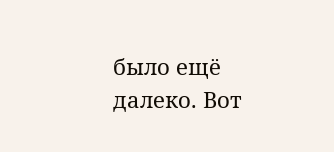было ещё далеко. Вот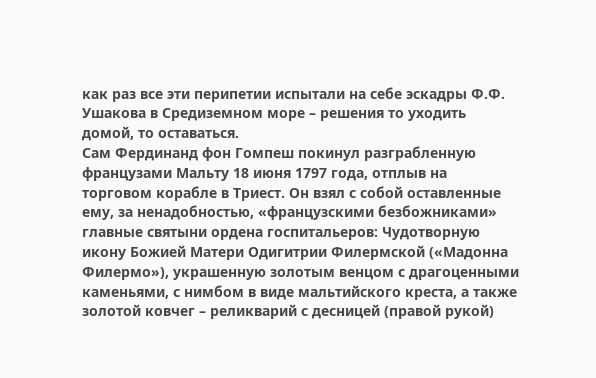как раз все эти перипетии испытали на себе эскадры Ф.Ф. Ушакова в Средиземном море – решения то уходить домой, то оставаться.
Сам Фердинанд фон Гомпеш покинул разграбленную французами Мальту 18 июня 1797 года, отплыв на торговом корабле в Триест. Он взял с собой оставленные ему, за ненадобностью, «французскими безбожниками» главные святыни ордена госпитальеров: Чудотворную икону Божией Матери Одигитрии Филермской («Мадонна Филермо»), украшенную золотым венцом с драгоценными каменьями, с нимбом в виде мальтийского креста, а также золотой ковчег – реликварий с десницей (правой рукой)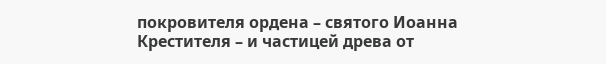покровителя ордена – святого Иоанна Крестителя – и частицей древа от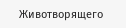Животворящего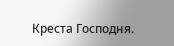Креста Господня.